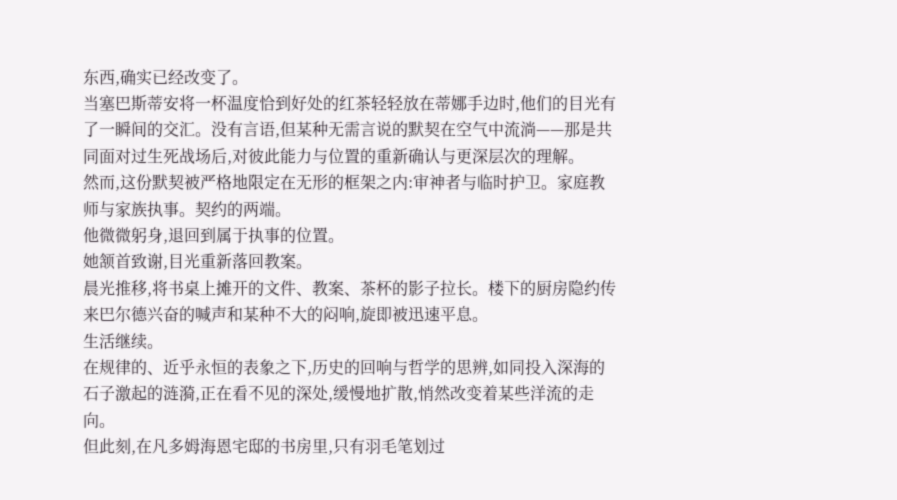东西,确实已经改变了。
当塞巴斯蒂安将一杯温度恰到好处的红茶轻轻放在蒂娜手边时,他们的目光有了一瞬间的交汇。没有言语,但某种无需言说的默契在空气中流淌——那是共同面对过生死战场后,对彼此能力与位置的重新确认与更深层次的理解。
然而,这份默契被严格地限定在无形的框架之内:审神者与临时护卫。家庭教师与家族执事。契约的两端。
他微微躬身,退回到属于执事的位置。
她颔首致谢,目光重新落回教案。
晨光推移,将书桌上摊开的文件、教案、茶杯的影子拉长。楼下的厨房隐约传来巴尔德兴奋的喊声和某种不大的闷响,旋即被迅速平息。
生活继续。
在规律的、近乎永恒的表象之下,历史的回响与哲学的思辨,如同投入深海的石子激起的涟漪,正在看不见的深处,缓慢地扩散,悄然改变着某些洋流的走向。
但此刻,在凡多姆海恩宅邸的书房里,只有羽毛笔划过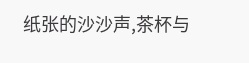纸张的沙沙声,茶杯与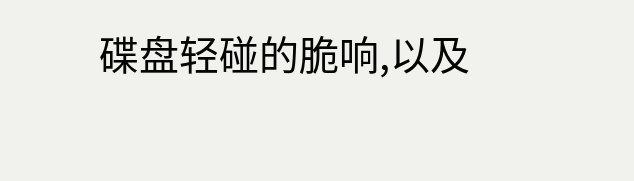碟盘轻碰的脆响,以及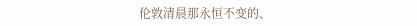伦敦清晨那永恒不变的、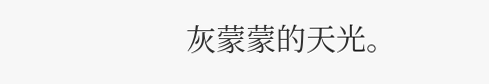灰蒙蒙的天光。